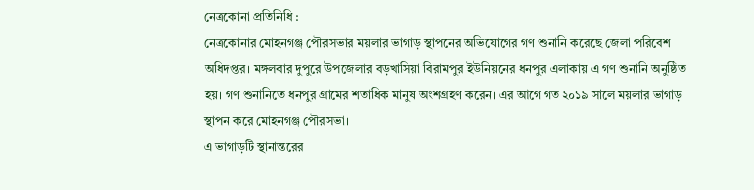নেত্রকোনা প্রতিনিধি :
নেত্রকোনার মোহনগঞ্জ পৌরসভার ময়লার ভাগাড় স্থাপনের অভিযোগের গণ শুনানি করেছে জেলা পরিবেশ অধিদপ্তর। মঙ্গলবার দুপুরে উপজেলার বড়খাসিয়া বিরামপুর ইউনিয়নের ধনপুর এলাকায় এ গণ শুনানি অনুষ্ঠিত হয়। গণ শুনানিতে ধনপুর গ্রামের শতাধিক মানুষ অংশগ্রহণ করেন। এর আগে গত ২০১৯ সালে ময়লার ভাগাড় স্থাপন করে মোহনগঞ্জ পৌরসভা।
এ ভাগাড়টি স্থানান্তরের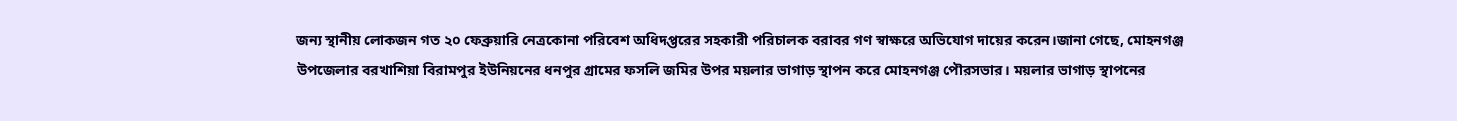জন্য স্থানীয় লোকজন গত ২০ ফেব্রুয়ারি নেত্রকোনা পরিবেশ অধিদপ্তরের সহকারী পরিচালক বরাবর গণ স্বাক্ষরে অভিযোগ দায়ের করেন।জানা গেছে, মোহনগঞ্জ উপজেলার বরখাশিয়া বিরামপুর ইউনিয়নের ধনপুর গ্রামের ফসলি জমির উপর ময়লার ভাগাড় স্থাপন করে মোহনগঞ্জ পৌরসভার। ময়লার ভাগাড় স্থাপনের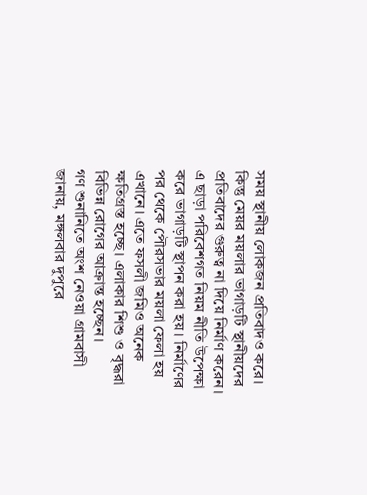সময় স্থানীয় লোকজন প্রতিবাদও করে।
কিন্তু মেয়র ময়লার ভাগাড়টি স্থানীয়দের প্রতিবাদের গুরুত্ব না দিয়ে নির্মাণ করেন। এ ছাড়া পরিবেশগত নিয়ম নীতি উপেক্ষা করে ভাগাড়টি স্থাপন করা হয়। নির্মাণের পর থেকে পৌরসভার ময়লা ফেলা হয় এখানে। এতে ফসলী জমিও অনেক ক্ষতিগ্রস্ত হচ্ছে। এলাকার শিশু ও বৃদ্ধরা বিভিন্ন রোগের আক্রান্ত হচ্ছেন।
গণ শুনানিতে অংশ নেওয়া গ্রামবাসী জানায়, মঙ্গলবার দুপুরে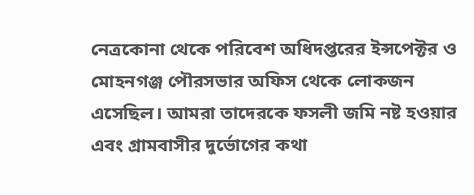নেত্রকোনা থেকে পরিবেশ অধিদপ্তরের ইন্সপেক্টর ও মোহনগঞ্জ পৌরসভার অফিস থেকে লোকজন এসেছিল। আমরা তাদেরকে ফসলী জমি নষ্ট হওয়ার এবং গ্রামবাসীর দুর্ভোগের কথা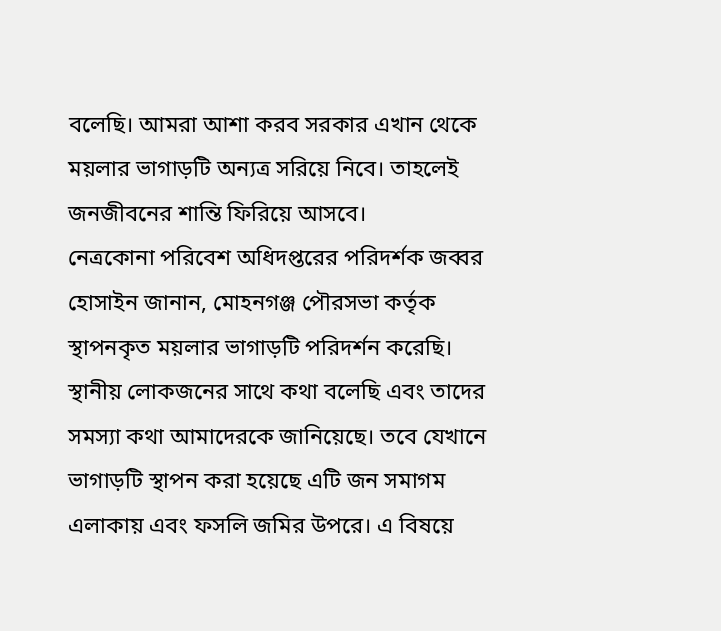বলেছি। আমরা আশা করব সরকার এখান থেকে ময়লার ভাগাড়টি অন্যত্র সরিয়ে নিবে। তাহলেই জনজীবনের শান্তি ফিরিয়ে আসবে।
নেত্রকোনা পরিবেশ অধিদপ্তরের পরিদর্শক জব্বর হোসাইন জানান, মোহনগঞ্জ পৌরসভা কর্তৃক স্থাপনকৃত ময়লার ভাগাড়টি পরিদর্শন করেছি। স্থানীয় লোকজনের সাথে কথা বলেছি এবং তাদের সমস্যা কথা আমাদেরকে জানিয়েছে। তবে যেখানে ভাগাড়টি স্থাপন করা হয়েছে এটি জন সমাগম এলাকায় এবং ফসলি জমির উপরে। এ বিষয়ে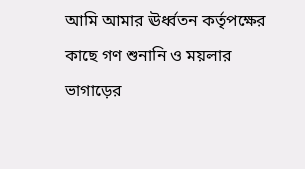আমি আমার ঊর্ধ্বতন কর্তৃপক্ষের কাছে গণ শুনানি ও ময়লার ভাগাড়ের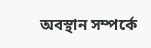অবস্থান সম্পর্কে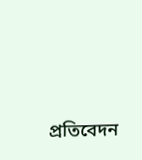প্রতিবেদন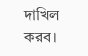দাখিল করব।